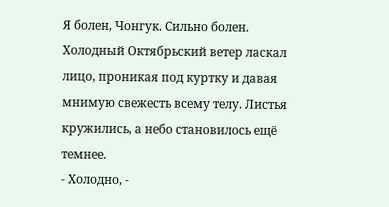Я болен, Чонгук. Сильно болен.
Холодный Октябрьский ветер ласкал лицо, проникая под куртку и давая мнимую свежесть всему телу. Листья кружились, а небо становилось ещё темнее.
- Холодно, -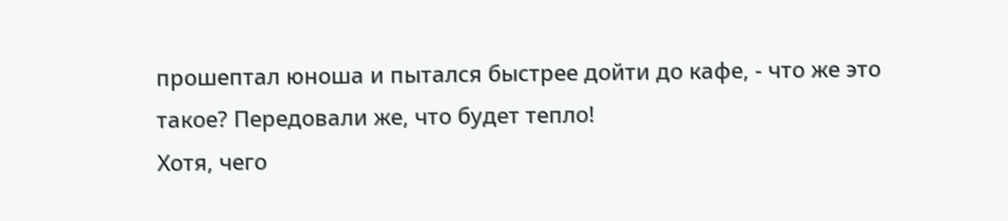прошептал юноша и пытался быстрее дойти до кафе, - что же это такое? Передовали же, что будет тепло!
Хотя, чего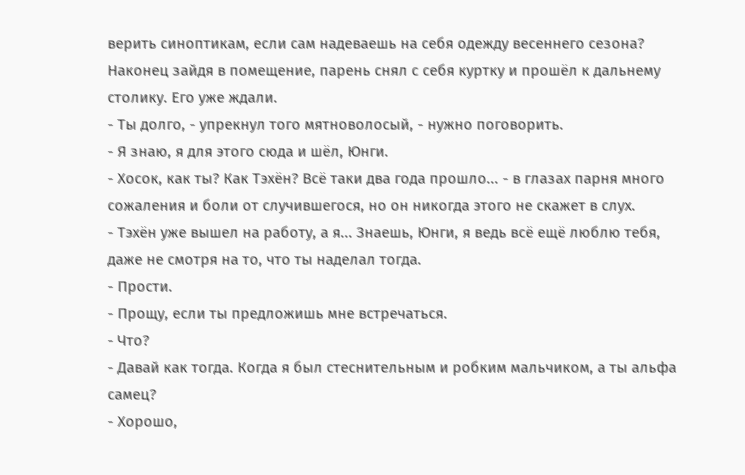верить синоптикам, если сам надеваешь на себя одежду весеннего сезона?
Наконец зайдя в помещение, парень снял с себя куртку и прошёл к дальнему столику. Его уже ждали.
- Ты долго, - упрекнул того мятноволосый, - нужно поговорить.
- Я знаю, я для этого сюда и шёл, Юнги.
- Хосок, как ты? Как Тэхён? Всё таки два года прошло... - в глазах парня много сожаления и боли от случившегося, но он никогда этого не скажет в слух.
- Тэхён уже вышел на работу, а я... Знаешь, Юнги, я ведь всё ещё люблю тебя, даже не смотря на то, что ты наделал тогда.
- Прости.
- Прощу, если ты предложишь мне встречаться.
- Что?
- Давай как тогда. Когда я был стеснительным и робким мальчиком, а ты альфа самец?
- Хорошо,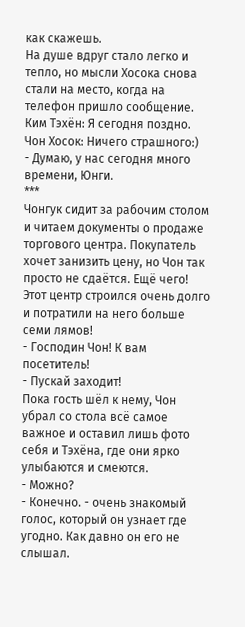как скажешь.
На душе вдруг стало легко и тепло, но мысли Хосока снова стали на место, когда на телефон пришло сообщение.
Ким Тэхён: Я сегодня поздно.
Чон Хосок: Ничего страшного:)
- Думаю, у нас сегодня много времени, Юнги.
***
Чонгук сидит за рабочим столом и читаем документы о продаже торгового центра. Покупатель хочет занизить цену, но Чон так просто не сдаётся. Ещё чего! Этот центр строился очень долго и потратили на него больше семи лямов!
- Господин Чон! К вам посетитель!
- Пускай заходит!
Пока гость шёл к нему, Чон убрал со стола всё самое важное и оставил лишь фото себя и Тэхёна, где они ярко улыбаются и смеются.
- Можно?
- Конечно. - очень знакомый голос, который он узнает где угодно. Как давно он его не слышал.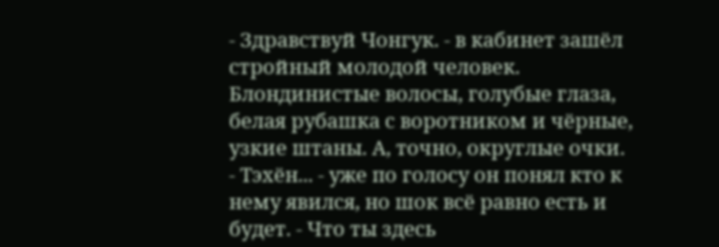- Здравствуй Чонгук. - в кабинет зашёл стройный молодой человек. Блондинистые волосы, голубые глаза, белая рубашка с воротником и чёрные, узкие штаны. А, точно, округлые очки.
- Тэхён... - уже по голосу он понял кто к нему явился, но шок всё равно есть и будет. - Что ты здесь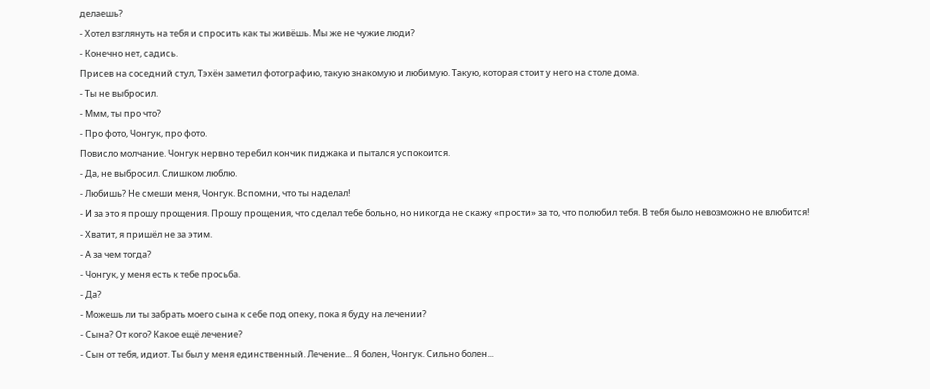делаешь?
- Хотел взглянуть на тебя и спросить как ты живёшь. Мы же не чужие люди?
- Конечно нет, садись.
Присев на соседний стул, Тэхён заметил фотографию, такую знакомую и любимую. Такую, которая стоит у него на столе дома.
- Ты не выбросил.
- Ммм, ты про что?
- Про фото, Чонгук, про фото.
Повисло молчание. Чонгук нервно теребил кончик пиджака и пытался успокоится.
- Да, не выбросил. Слишком люблю.
- Любишь? Не смеши меня, Чонгук. Вспомни, что ты наделал!
- И за это я прошу прощения. Прошу прощения, что сделал тебе больно, но никогда не скажу «прости» за то, что полюбил тебя. В тебя было невозможно не влюбится!
- Хватит, я пришёл не за этим.
- А за чем тогда?
- Чонгук, у меня есть к тебе просьба.
- Да?
- Можешь ли ты забрать моего сына к себе под опеку, пока я буду на лечении?
- Сына? От кого? Какое ещё лечение?
- Сын от тебя, идиот. Ты был у меня единственный. Лечение... Я болен, Чонгук. Сильно болен...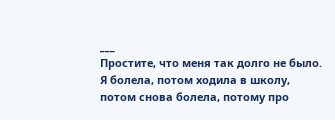___
Простите, что меня так долго не было. Я болела, потом ходила в школу, потом снова болела, потому про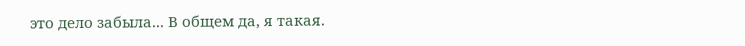это дело забыла... В общем да, я такая.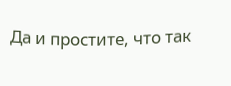Да и простите, что так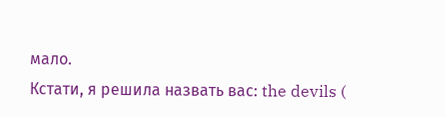мало.
Кстати, я решила назвать вас: the devils (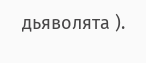дьяволята ).